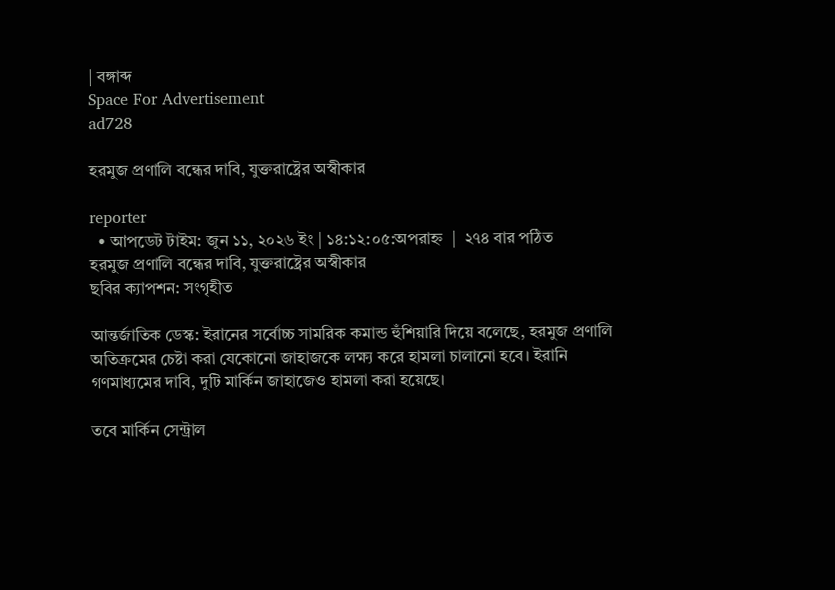| বঙ্গাব্দ
Space For Advertisement
ad728

হরমুজ প্রণালি বন্ধের দাবি, যুক্তরাষ্ট্রের অস্বীকার

reporter
  • আপডেট টাইম: জুন ১১, ২০২৬ ইং | ১৪:১২:০৫:অপরাহ্ন  |  ২৭৪ বার পঠিত
হরমুজ প্রণালি বন্ধের দাবি, যুক্তরাষ্ট্রের অস্বীকার
ছবির ক্যাপশন: সংগৃহীত

আন্তর্জাতিক ডেস্ক: ইরানের সর্বোচ্চ সামরিক কমান্ড হুঁশিয়ারি দিয়ে বলেছে, হরমুজ প্রণালি অতিক্রমের চেষ্টা করা যেকোনো জাহাজকে লক্ষ্য করে হামলা চালানো হবে। ইরানি গণমাধ্যমের দাবি, দুটি মার্কিন জাহাজেও হামলা করা হয়েছে।

তবে মার্কিন সেন্ট্রাল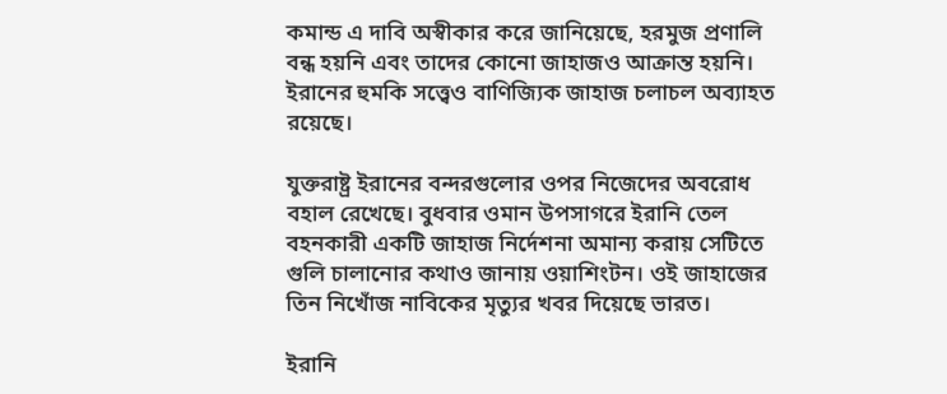কমান্ড এ দাবি অস্বীকার করে জানিয়েছে, হরমুজ প্রণালি বন্ধ হয়নি এবং তাদের কোনো জাহাজও আক্রান্ত হয়নি। ইরানের হুমকি সত্ত্বেও বাণিজ্যিক জাহাজ চলাচল অব্যাহত রয়েছে।

যুক্তরাষ্ট্র ইরানের বন্দরগুলোর ওপর নিজেদের অবরোধ বহাল রেখেছে। বুধবার ওমান উপসাগরে ইরানি তেল বহনকারী একটি জাহাজ নির্দেশনা অমান্য করায় সেটিতে গুলি চালানোর কথাও জানায় ওয়াশিংটন। ওই জাহাজের তিন নিখোঁজ নাবিকের মৃত্যুর খবর দিয়েছে ভারত।

ইরানি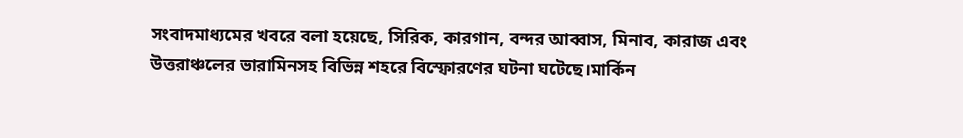সংবাদমাধ্যমের খবরে বলা হয়েছে, সিরিক, কারগান, বন্দর আব্বাস, মিনাব, কারাজ এবং উত্তরাঞ্চলের ভারামিনসহ বিভিন্ন শহরে বিস্ফোরণের ঘটনা ঘটেছে।মার্কিন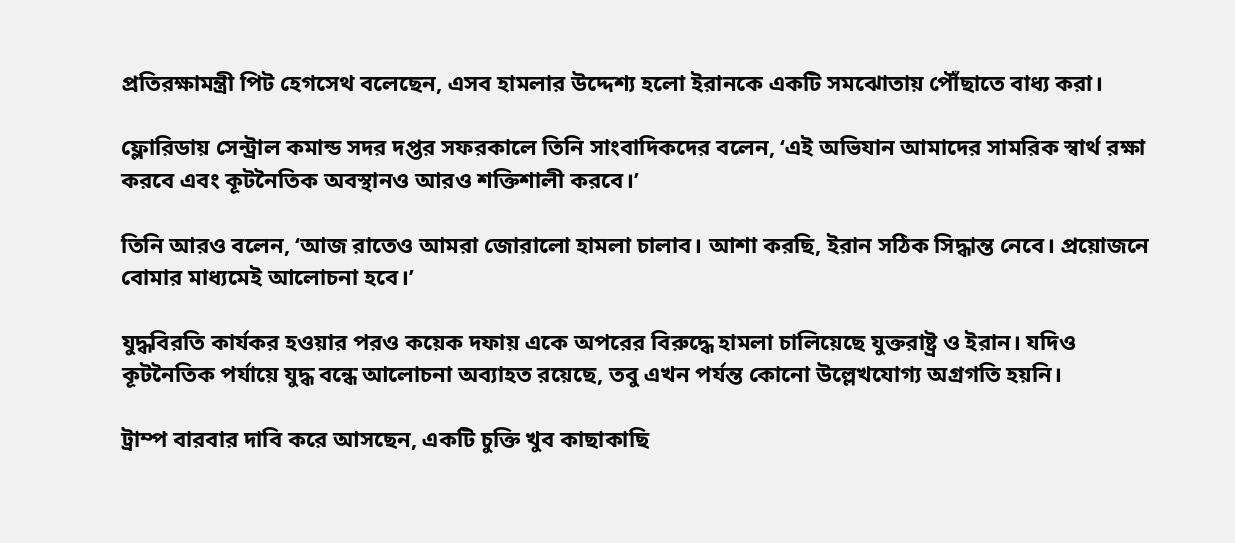প্রতিরক্ষামন্ত্রী পিট হেগসেথ বলেছেন, এসব হামলার উদ্দেশ্য হলো ইরানকে একটি সমঝোতায় পৌঁছাতে বাধ্য করা।

ফ্লোরিডায় সেন্ট্রাল কমান্ড সদর দপ্তর সফরকালে তিনি সাংবাদিকদের বলেন, ‘এই অভিযান আমাদের সামরিক স্বার্থ রক্ষা করবে এবং কূটনৈতিক অবস্থানও আরও শক্তিশালী করবে।’

তিনি আরও বলেন, ‘আজ রাতেও আমরা জোরালো হামলা চালাব। আশা করছি, ইরান সঠিক সিদ্ধান্ত নেবে। প্রয়োজনে বোমার মাধ্যমেই আলোচনা হবে।’

যুদ্ধবিরতি কার্যকর হওয়ার পরও কয়েক দফায় একে অপরের বিরুদ্ধে হামলা চালিয়েছে যুক্তরাষ্ট্র ও ইরান। যদিও কূটনৈতিক পর্যায়ে যুদ্ধ বন্ধে আলোচনা অব্যাহত রয়েছে, তবু এখন পর্যন্ত কোনো উল্লেখযোগ্য অগ্রগতি হয়নি।

ট্রাম্প বারবার দাবি করে আসছেন, একটি চুক্তি খুব কাছাকাছি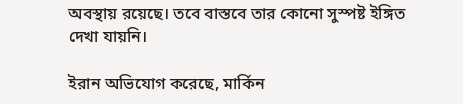অবস্থায় রয়েছে। তবে বাস্তবে তার কোনো সুস্পষ্ট ইঙ্গিত দেখা যায়নি।

ইরান অভিযোগ করেছে, মার্কিন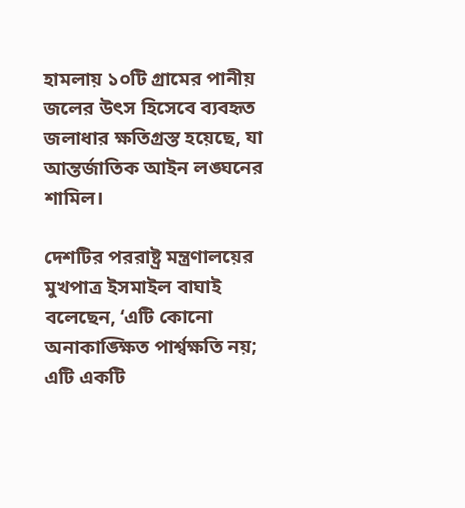হামলায় ১০টি গ্রামের পানীয় জলের উৎস হিসেবে ব্যবহৃত জলাধার ক্ষতিগ্রস্ত হয়েছে, যা আন্তর্জাতিক আইন লঙ্ঘনের শামিল।

দেশটির পররাষ্ট্র মন্ত্রণালয়ের মুখপাত্র ইসমাইল বাঘাই বলেছেন, ‘এটি কোনো অনাকাঙ্ক্ষিত পার্শ্বক্ষতি নয়; এটি একটি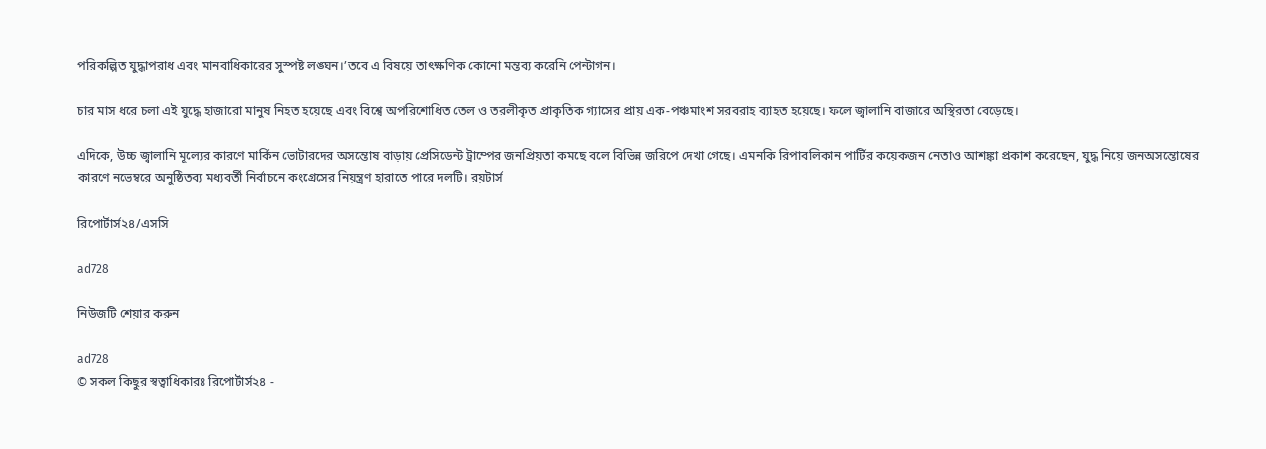পরিকল্পিত যুদ্ধাপরাধ এবং মানবাধিকারের সুস্পষ্ট লঙ্ঘন।’তবে এ বিষয়ে তাৎক্ষণিক কোনো মন্তব্য করেনি পেন্টাগন।

চার মাস ধরে চলা এই যুদ্ধে হাজারো মানুষ নিহত হয়েছে এবং বিশ্বে অপরিশোধিত তেল ও তরলীকৃত প্রাকৃতিক গ্যাসের প্রায় এক-পঞ্চমাংশ সরবরাহ ব্যাহত হয়েছে। ফলে জ্বালানি বাজারে অস্থিরতা বেড়েছে।

এদিকে, উচ্চ জ্বালানি মূল্যের কারণে মার্কিন ভোটারদের অসন্তোষ বাড়ায় প্রেসিডেন্ট ট্রাম্পের জনপ্রিয়তা কমছে বলে বিভিন্ন জরিপে দেখা গেছে। এমনকি রিপাবলিকান পার্টির কয়েকজন নেতাও আশঙ্কা প্রকাশ করেছেন, যুদ্ধ নিয়ে জনঅসন্তোষের কারণে নভেম্বরে অনুষ্ঠিতব্য মধ্যবর্তী নির্বাচনে কংগ্রেসের নিয়ন্ত্রণ হারাতে পারে দলটি। রয়টার্স

রিপোর্টার্স২৪/এসসি

ad728

নিউজটি শেয়ার করুন

ad728
© সকল কিছুর স্বত্বাধিকারঃ রিপোর্টার্স২৪ -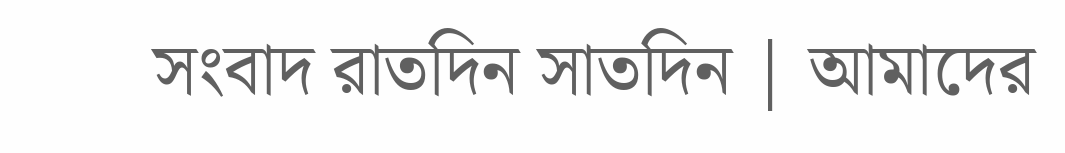সংবাদ রাতদিন সাতদিন | আমাদের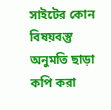সাইটের কোন বিষয়বস্তু অনুমতি ছাড়া কপি করা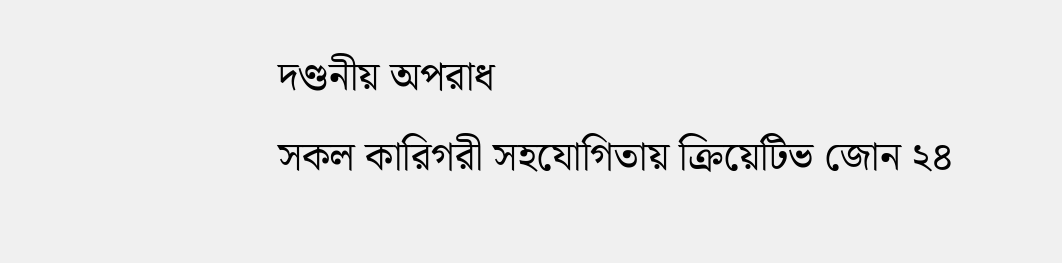দণ্ডনীয় অপরাধ
সকল কারিগরী সহযোগিতায় ক্রিয়েটিভ জোন ২৪